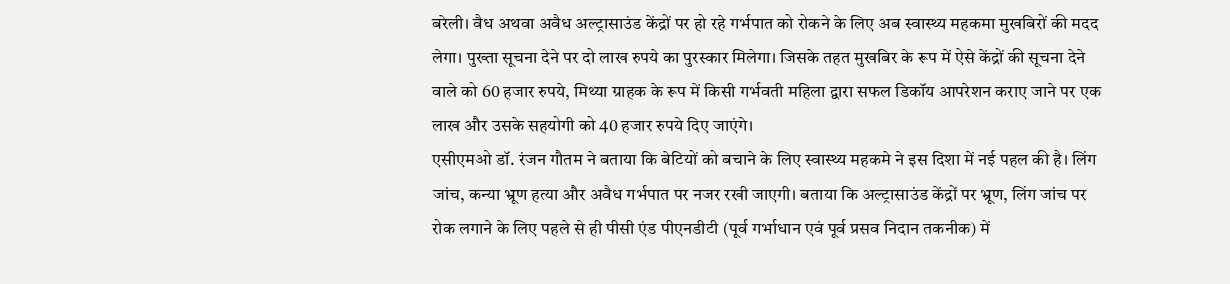बरेली। वैध अथवा अवैध अल्ट्रासाउंड केंद्रों पर हो रहे गर्भपात को रोकने के लिए अब स्वास्थ्य महकमा मुखबिरों की मदद लेगा। पुख्ता सूचना देने पर दो लाख रुपये का पुरस्कार मिलेगा। जिसके तहत मुखबिर के रूप में ऐसे केंद्रों की सूचना देने वाले को 60 हजार रुपये, मिथ्या ग्राहक के रूप में किसी गर्भवती महिला द्वारा सफल डिकॉय आपरेशन कराए जाने पर एक लाख और उसके सहयोगी को 40 हजार रुपये दिए जाएंगे।
एसीएमओ डॉ. रंजन गौतम ने बताया कि बेटियों को बचाने के लिए स्वास्थ्य महकमे ने इस दिशा में नई पहल की है। लिंग जांच, कन्या भ्रूण हत्या और अवैध गर्भपात पर नजर रखी जाएगी। बताया कि अल्ट्रासाउंड केंद्रों पर भ्रूण, लिंग जांच पर रोक लगाने के लिए पहले से ही पीसी एंड पीएनडीटी (पूर्व गर्भाधान एवं पूर्व प्रसव निदान तकनीक) में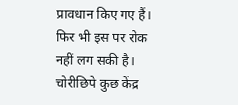प्रावधान किए गए हैं। फिर भी इस पर रोक नहीं लग सकी है। चोरीछिपे कुछ केंद्र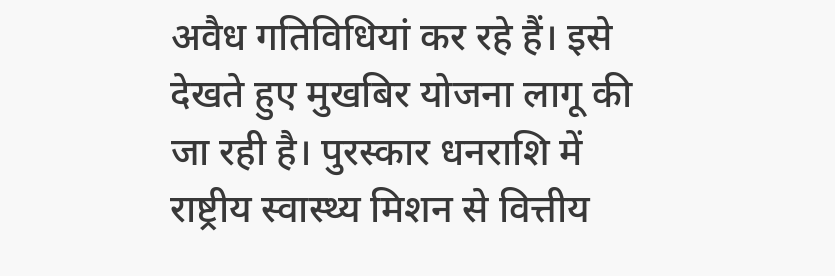अवैध गतिविधियां कर रहे हैं। इसे देखते हुए मुखबिर योजना लागू की जा रही है। पुरस्कार धनराशि में राष्ट्रीय स्वास्थ्य मिशन से वित्तीय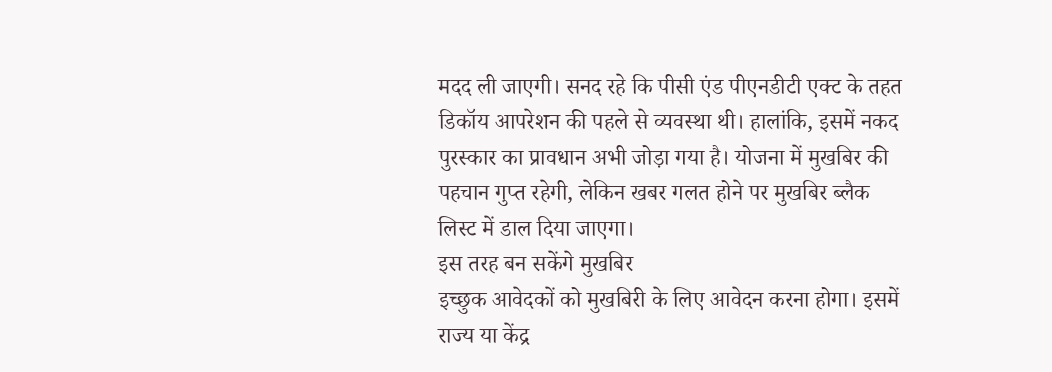मदद ली जाएगी। सनद रहे कि पीसी एंड पीएनडीटी एक्ट के तहत डिकॉय आपरेशन की पहले से व्यवस्था थी। हालांकि, इसमें नकद पुरस्कार का प्रावधान अभी जोड़ा गया है। योजना में मुखबिर की पहचान गुप्त रहेगी, लेकिन खबर गलत होने पर मुखबिर ब्लैक लिस्ट में डाल दिया जाएगा।
इस तरह बन सकेंगे मुखबिर
इच्छुक आवेदकों को मुखबिरी के लिए आवेदन करना होगा। इसमें राज्य या केंद्र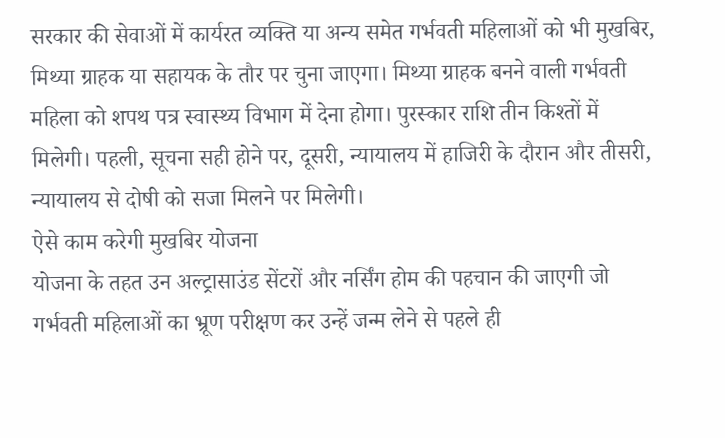सरकार की सेवाओं में कार्यरत व्यक्ति या अन्य समेत गर्भवती महिलाओं को भी मुखबिर, मिथ्या ग्राहक या सहायक के तौर पर चुना जाएगा। मिथ्या ग्राहक बनने वाली गर्भवती महिला को शपथ पत्र स्वास्थ्य विभाग में देना होगा। पुरस्कार राशि तीन किश्तों में मिलेगी। पहली, सूचना सही होने पर, दूसरी, न्यायालय में हाजिरी के दौरान और तीसरी, न्यायालय से दोषी को सजा मिलने पर मिलेगी।
ऐसे काम करेगी मुखबिर योजना
योजना के तहत उन अल्ट्रासाउंड सेंटरों और नर्सिंग होम की पहचान की जाएगी जो गर्भवती महिलाओं का भ्रूण परीक्षण कर उन्हें जन्म लेने से पहले ही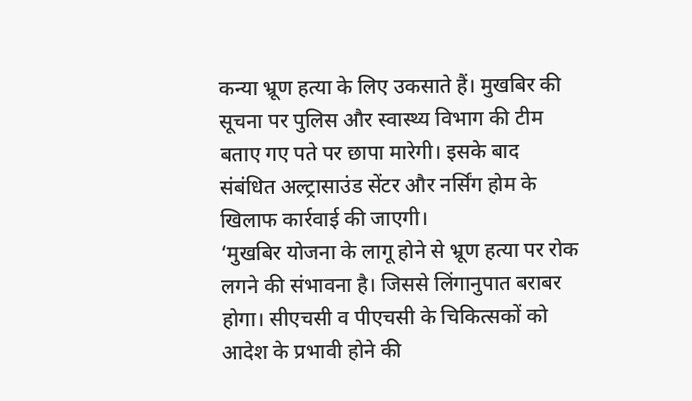कन्या भ्रूण हत्या के लिए उकसाते हैं। मुखबिर की सूचना पर पुलिस और स्वास्थ्य विभाग की टीम बताए गए पते पर छापा मारेगी। इसके बाद संबंधित अल्ट्रासाउंड सेंटर और नर्सिंग होम के खिलाफ कार्रवाई की जाएगी।
‘मुखबिर योजना के लागू होने से भ्रूण हत्या पर रोक लगने की संभावना है। जिससे लिंगानुपात बराबर होगा। सीएचसी व पीएचसी के चिकित्सकों को आदेश के प्रभावी होने की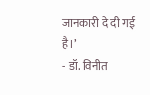जानकारी दे दी गई है।’
- डॉ. विनीत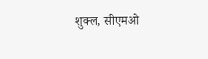शुक्ल, सीएमओ